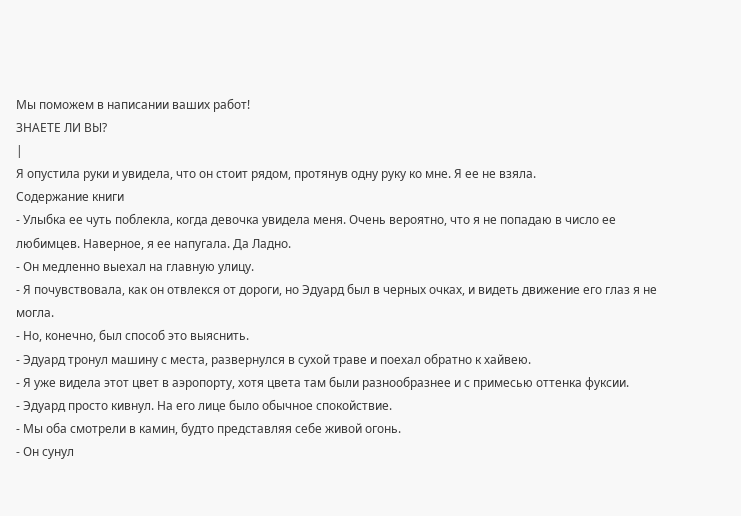Мы поможем в написании ваших работ!
ЗНАЕТЕ ЛИ ВЫ?
|
Я опустила руки и увидела, что он стоит рядом, протянув одну руку ко мне. Я ее не взяла.
Содержание книги
- Улыбка ее чуть поблекла, когда девочка увидела меня. Очень вероятно, что я не попадаю в число ее любимцев. Наверное, я ее напугала. Да Ладно.
- Он медленно выехал на главную улицу.
- Я почувствовала, как он отвлекся от дороги, но Эдуард был в черных очках, и видеть движение его глаз я не могла.
- Но, конечно, был способ это выяснить.
- Эдуард тронул машину с места, развернулся в сухой траве и поехал обратно к хайвею.
- Я уже видела этот цвет в аэропорту, хотя цвета там были разнообразнее и с примесью оттенка фуксии.
- Эдуард просто кивнул. На его лице было обычное спокойствие.
- Мы оба смотрели в камин, будто представляя себе живой огонь.
- Он сунул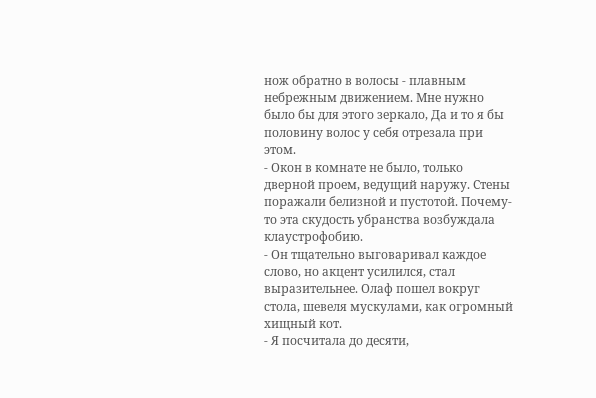нож обратно в волосы - плавным небрежным движением. Мне нужно было бы для этого зеркало, Да и то я бы половину волос у себя отрезала при этом.
- Окон в комнате не было, только дверной проем, ведущий наружу. Стены поражали белизной и пустотой. Почему-то эта скудость убранства возбуждала клаустрофобию.
- Он тщательно выговаривал каждое слово, но акцент усилился, стал выразительнее. Олаф пошел вокруг стола, шевеля мускулами, как огромный хищный кот.
- Я посчитала до десяти,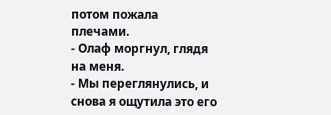потом пожала плечами.
- Олаф моргнул, глядя на меня.
- Мы переглянулись, и снова я ощутила это его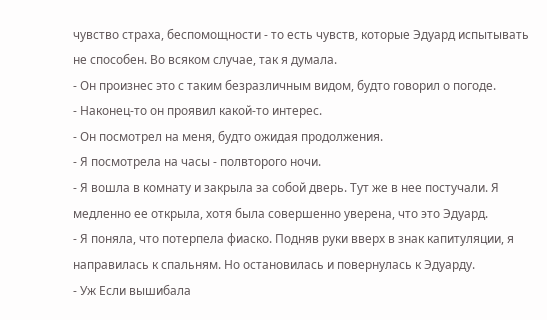чувство страха, беспомощности - то есть чувств, которые Эдуард испытывать не способен. Во всяком случае, так я думала.
- Он произнес это с таким безразличным видом, будто говорил о погоде.
- Наконец-то он проявил какой-то интерес.
- Он посмотрел на меня, будто ожидая продолжения.
- Я посмотрела на часы - полвторого ночи.
- Я вошла в комнату и закрыла за собой дверь. Тут же в нее постучали. Я медленно ее открыла, хотя была совершенно уверена, что это Эдуард.
- Я поняла, что потерпела фиаско. Подняв руки вверх в знак капитуляции, я направилась к спальням. Но остановилась и повернулась к Эдуарду.
- Уж Если вышибала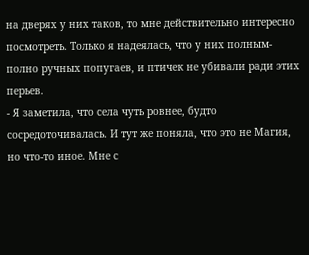на дверях у них таков, то мне действительно интересно посмотреть. Только я надеялась, что у них полным-полно ручных попугаев, и птичек не убивали ради этих перьев.
- Я заметила, что села чуть ровнее, будто сосредоточивалась. И тут же поняла, что это не Магия, но что-то иное. Мне с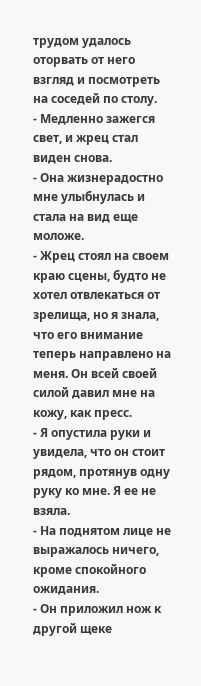трудом удалось оторвать от него взгляд и посмотреть на соседей по столу.
- Медленно зажегся свет, и жрец стал виден снова.
- Она жизнерадостно мне улыбнулась и стала на вид еще моложе.
- Жрец стоял на своем краю сцены, будто не хотел отвлекаться от зрелища, но я знала, что его внимание теперь направлено на меня. Он всей своей силой давил мне на кожу, как пресс.
- Я опустила руки и увидела, что он стоит рядом, протянув одну руку ко мне. Я ее не взяла.
- На поднятом лице не выражалось ничего, кроме спокойного ожидания.
- Он приложил нож к другой щеке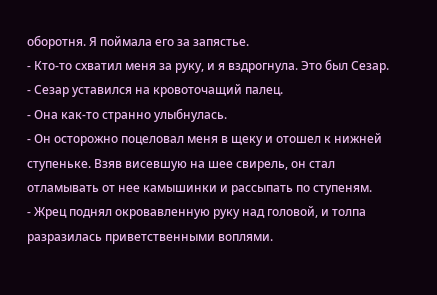оборотня. Я поймала его за запястье.
- Кто-то схватил меня за руку, и я вздрогнула. Это был Сезар.
- Сезар уставился на кровоточащий палец.
- Она как-то странно улыбнулась.
- Он осторожно поцеловал меня в щеку и отошел к нижней ступеньке. Взяв висевшую на шее свирель, он стал отламывать от нее камышинки и рассыпать по ступеням.
- Жрец поднял окровавленную руку над головой, и толпа разразилась приветственными воплями.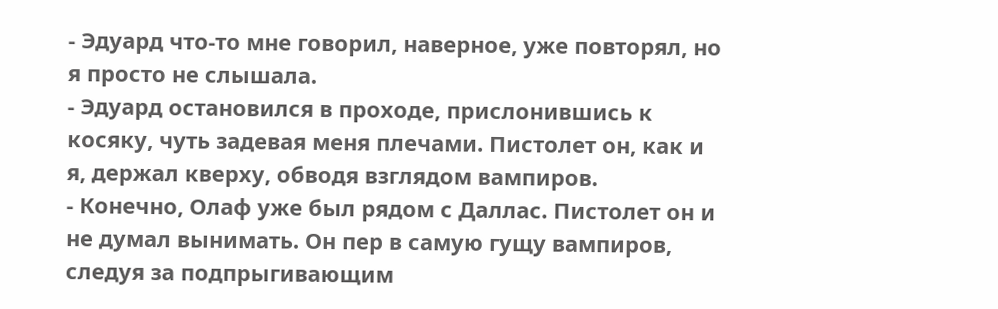- Эдуард что-то мне говорил, наверное, уже повторял, но я просто не слышала.
- Эдуард остановился в проходе, прислонившись к косяку, чуть задевая меня плечами. Пистолет он, как и я, держал кверху, обводя взглядом вампиров.
- Конечно, Олаф уже был рядом с Даллас. Пистолет он и не думал вынимать. Он пер в самую гущу вампиров, следуя за подпрыгивающим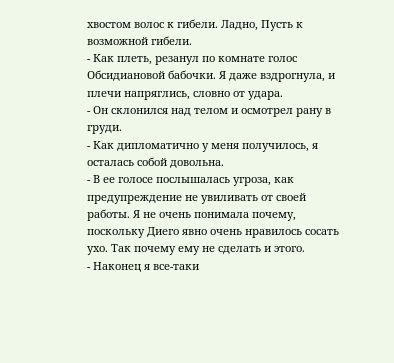хвостом волос к гибели. Ладно, Пусть к возможной гибели.
- Как плеть, резанул по комнате голос Обсидиановой бабочки. Я даже вздрогнула, и плечи напряглись, словно от удара.
- Он склонился над телом и осмотрел рану в груди.
- Как дипломатично у меня получилось, я осталась собой довольна.
- В ее голосе послышалась угроза, как предупреждение не увиливать от своей работы. Я не очень понимала почему, поскольку Диего явно очень нравилось сосать ухо. Так почему ему не сделать и этого.
- Наконец я все-таки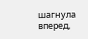шагнула вперед,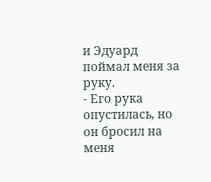и Эдуард поймал меня за руку.
- Его рука опустилась, но он бросил на меня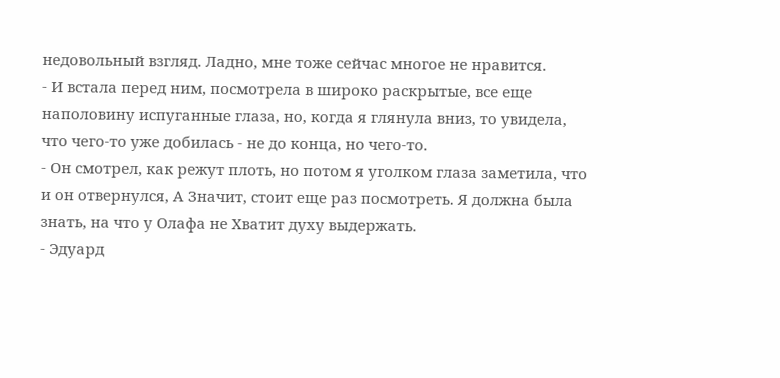недовольный взгляд. Ладно, мне тоже сейчас многое не нравится.
- И встала перед ним, посмотрела в широко раскрытые, все еще наполовину испуганные глаза, но, когда я глянула вниз, то увидела, что чего-то уже добилась - не до конца, но чего-то.
- Он смотрел, как режут плоть, но потом я уголком глаза заметила, что и он отвернулся, А Значит, стоит еще раз посмотреть. Я должна была знать, на что у Олафа не Хватит духу выдержать.
- Эдуард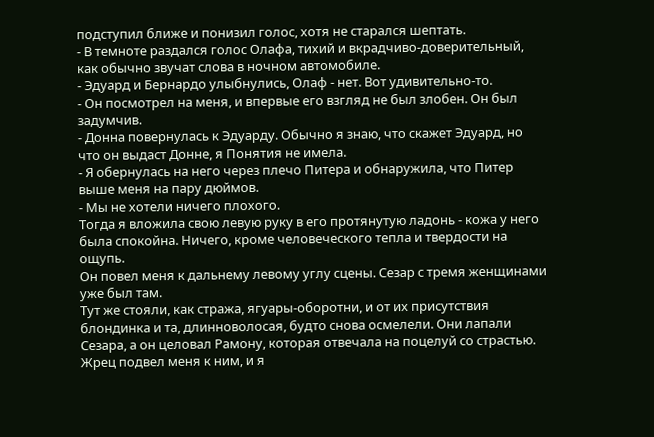подступил ближе и понизил голос, хотя не старался шептать.
- В темноте раздался голос Олафа, тихий и вкрадчиво-доверительный, как обычно звучат слова в ночном автомобиле.
- Эдуард и Бернардо улыбнулись, Олаф - нет. Вот удивительно-то.
- Он посмотрел на меня, и впервые его взгляд не был злобен. Он был задумчив.
- Донна повернулась к Эдуарду. Обычно я знаю, что скажет Эдуард, но что он выдаст Донне, я Понятия не имела.
- Я обернулась на него через плечо Питера и обнаружила, что Питер выше меня на пару дюймов.
- Мы не хотели ничего плохого.
Тогда я вложила свою левую руку в его протянутую ладонь - кожа у него была спокойна. Ничего, кроме человеческого тепла и твердости на ощупь.
Он повел меня к дальнему левому углу сцены. Сезар с тремя женщинами уже был там.
Тут же стояли, как стража, ягуары-оборотни, и от их присутствия блондинка и та, длинноволосая, будто снова осмелели. Они лапали Сезара, а он целовал Рамону, которая отвечала на поцелуй со страстью.
Жрец подвел меня к ним, и я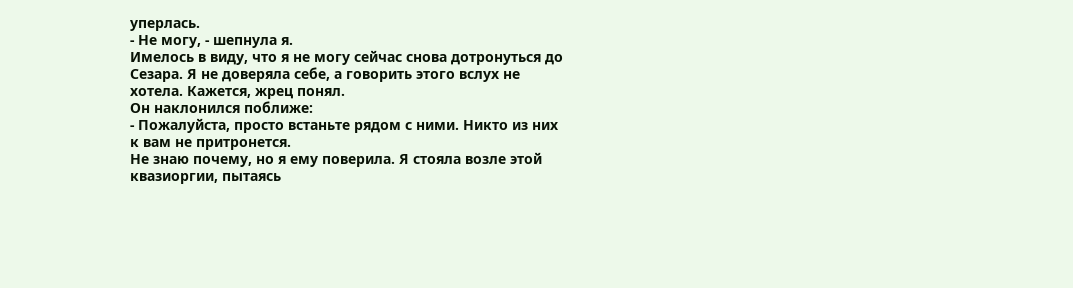уперлась.
- Не могу, - шепнула я.
Имелось в виду, что я не могу сейчас снова дотронуться до Сезара. Я не доверяла себе, а говорить этого вслух не хотела. Кажется, жрец понял.
Он наклонился поближе:
- Пожалуйста, просто встаньте рядом с ними. Никто из них к вам не притронется.
Не знаю почему, но я ему поверила. Я стояла возле этой квазиоргии, пытаясь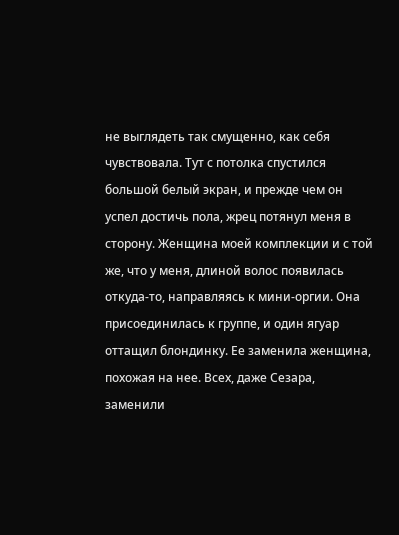не выглядеть так смущенно, как себя чувствовала. Тут с потолка спустился большой белый экран, и прежде чем он успел достичь пола, жрец потянул меня в сторону. Женщина моей комплекции и с той же, что у меня, длиной волос появилась откуда-то, направляясь к мини-оргии. Она присоединилась к группе, и один ягуар оттащил блондинку. Ее заменила женщина, похожая на нее. Всех, даже Сезара, заменили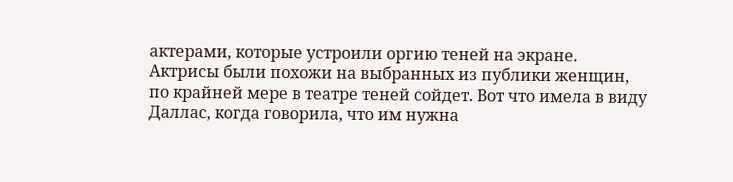актерами, которые устроили оргию теней на экране. Актрисы были похожи на выбранных из публики женщин, по крайней мере в театре теней сойдет. Вот что имела в виду Даллас, когда говорила, что им нужна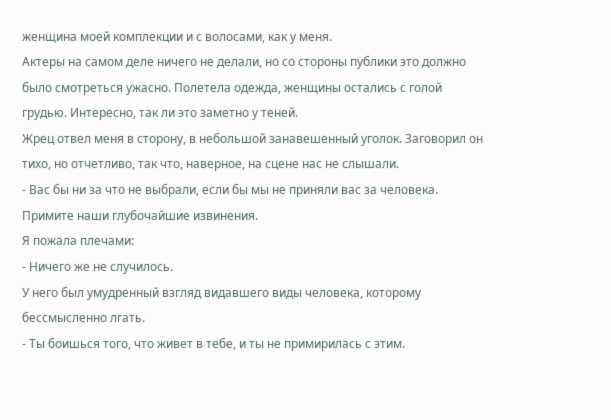женщина моей комплекции и с волосами, как у меня.
Актеры на самом деле ничего не делали, но со стороны публики это должно было смотреться ужасно. Полетела одежда, женщины остались с голой грудью. Интересно, так ли это заметно у теней.
Жрец отвел меня в сторону, в небольшой занавешенный уголок. Заговорил он тихо, но отчетливо, так что, наверное, на сцене нас не слышали.
- Вас бы ни за что не выбрали, если бы мы не приняли вас за человека. Примите наши глубочайшие извинения.
Я пожала плечами:
- Ничего же не случилось.
У него был умудренный взгляд видавшего виды человека, которому бессмысленно лгать.
- Ты боишься того, что живет в тебе, и ты не примирилась с этим.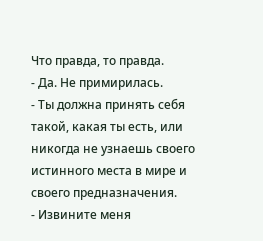Что правда, то правда.
- Да. Не примирилась.
- Ты должна принять себя такой, какая ты есть, или никогда не узнаешь своего истинного места в мире и своего предназначения.
- Извините меня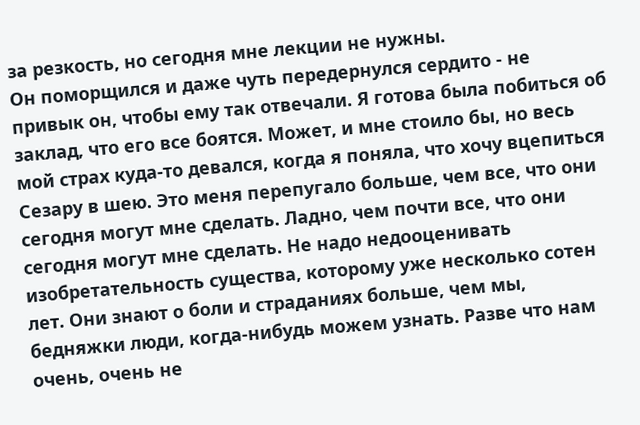за резкость, но сегодня мне лекции не нужны.
Он поморщился и даже чуть передернулся сердито - не привык он, чтобы ему так отвечали. Я готова была побиться об заклад, что его все боятся. Может, и мне стоило бы, но весь мой страх куда-то девался, когда я поняла, что хочу вцепиться Сезару в шею. Это меня перепугало больше, чем все, что они сегодня могут мне сделать. Ладно, чем почти все, что они сегодня могут мне сделать. Не надо недооценивать изобретательность существа, которому уже несколько сотен лет. Они знают о боли и страданиях больше, чем мы, бедняжки люди, когда-нибудь можем узнать. Разве что нам очень, очень не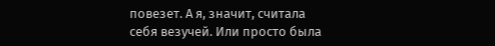повезет. А я, значит, считала себя везучей. Или просто была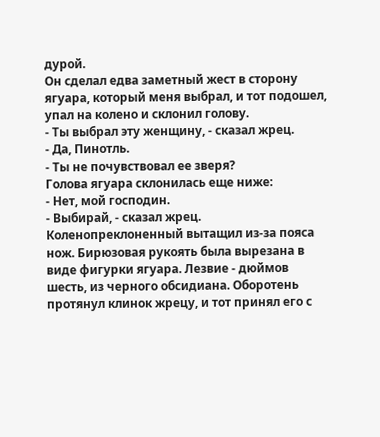дурой.
Он сделал едва заметный жест в сторону ягуара, который меня выбрал, и тот подошел, упал на колено и склонил голову.
- Ты выбрал эту женщину, - сказал жрец.
- Да, Пинотль.
- Ты не почувствовал ее зверя?
Голова ягуара склонилась еще ниже:
- Нет, мой господин.
- Выбирай, - сказал жрец.
Коленопреклоненный вытащил из-за пояса нож. Бирюзовая рукоять была вырезана в виде фигурки ягуара. Лезвие - дюймов шесть, из черного обсидиана. Оборотень протянул клинок жрецу, и тот принял его с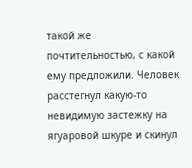такой же почтительностью, с какой ему предложили. Человек расстегнул какую-то невидимую застежку на ягуаровой шкуре и скинул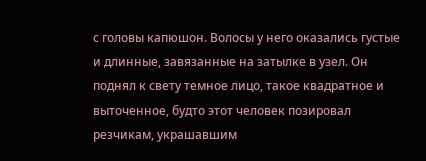с головы капюшон. Волосы у него оказались густые и длинные, завязанные на затылке в узел. Он поднял к свету темное лицо, такое квадратное и выточенное, будто этот человек позировал резчикам, украшавшим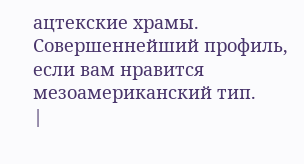ацтекские храмы. Совершеннейший профиль, если вам нравится мезоамериканский тип.
|